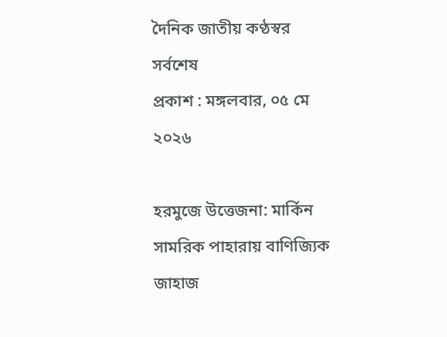দৈনিক জাতীয় কণ্ঠস্বর
সর্বশেষ
প্রকাশ : মঙ্গলবার, ০৫ মে ২০২৬

হরমুজে উত্তেজনা: মার্কিন সামরিক পাহারায় বাণিজ্যিক জাহাজ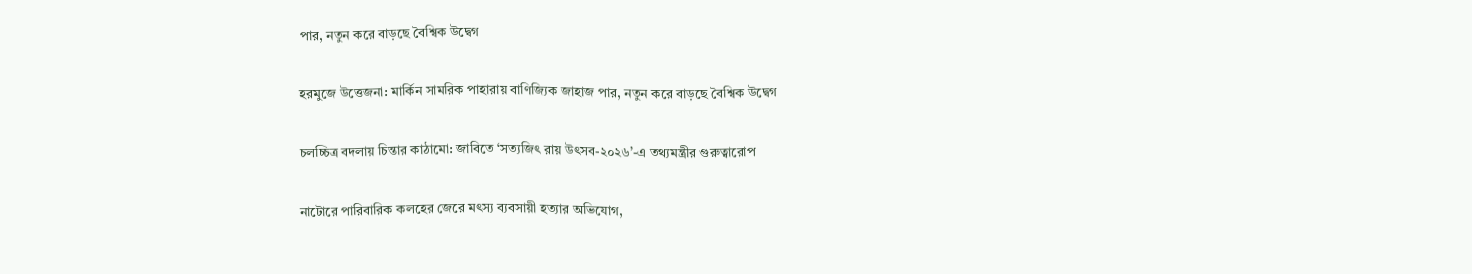পার, নতুন করে বাড়ছে বৈশ্বিক উদ্বেগ

হরমুজে উত্তেজনা: মার্কিন সামরিক পাহারায় বাণিজ্যিক জাহাজ পার, নতুন করে বাড়ছে বৈশ্বিক উদ্বেগ

চলচ্চিত্র বদলায় চিন্তার কাঠামো: জাবিতে ‘সত্যজিৎ রায় উৎসব-২০২৬’-এ তথ্যমন্ত্রীর গুরুত্বারোপ

নাটোরে পারিবারিক কলহের জেরে মৎস্য ব্যবসায়ী হত্যার অভিযোগ,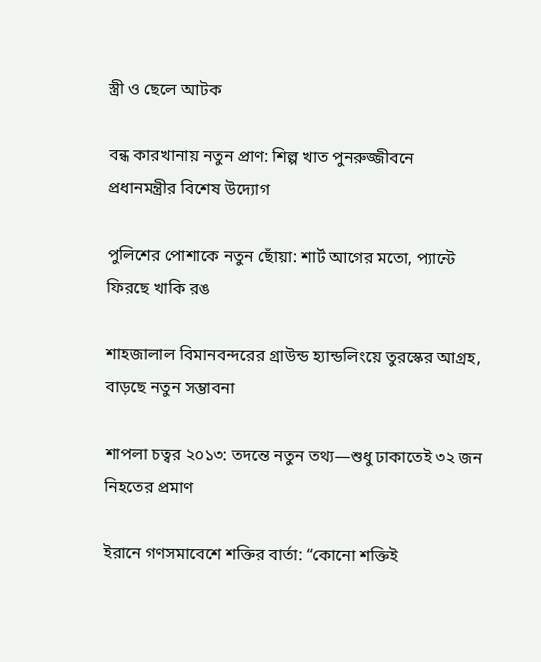স্ত্রী ও ছেলে আটক

বন্ধ কারখানায় নতুন প্রাণ: শিল্প খাত পুনরুজ্জীবনে প্রধানমন্ত্রীর বিশেষ উদ্যোগ

পুলিশের পোশাকে নতুন ছোঁয়া: শার্ট আগের মতো, প্যান্টে ফিরছে খাকি রঙ

শাহজালাল বিমানবন্দরের গ্রাউন্ড হ্যান্ডলিংয়ে তুরস্কের আগ্রহ, বাড়ছে নতুন সম্ভাবনা

শাপলা চত্বর ২০১৩: তদন্তে নতুন তথ্য—শুধু ঢাকাতেই ৩২ জন নিহতের প্রমাণ

ইরানে গণসমাবেশে শক্তির বার্তা: “কোনো শক্তিই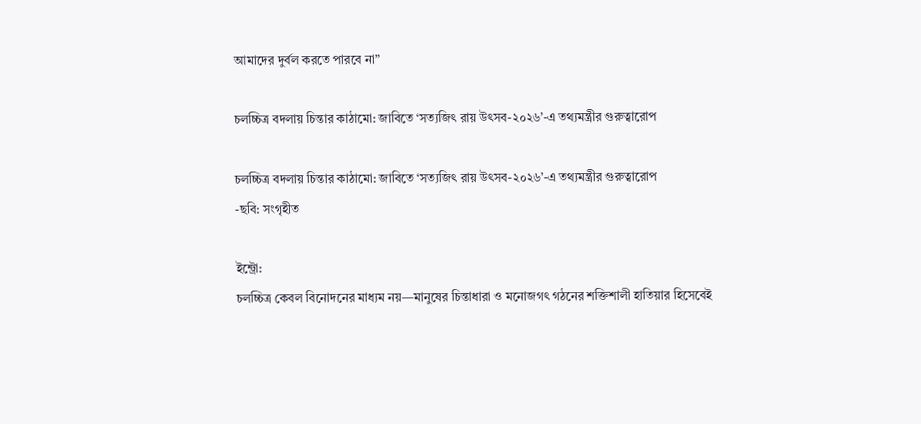আমাদের দুর্বল করতে পারবে না”

চলচ্চিত্র বদলায় চিন্তার কাঠামো: জাবিতে ‘সত্যজিৎ রায় উৎসব-২০২৬’-এ তথ্যমন্ত্রীর গুরুত্বারোপ

চলচ্চিত্র বদলায় চিন্তার কাঠামো: জাবিতে ‘সত্যজিৎ রায় উৎসব-২০২৬’-এ তথ্যমন্ত্রীর গুরুত্বারোপ
-ছবি: সংগৃহীত

ইন্ট্রো:
চলচ্চিত্র কেবল বিনোদনের মাধ্যম নয়—মানুষের চিন্তাধারা ও মনোজগৎ গঠনের শক্তিশালী হাতিয়ার হিসেবেই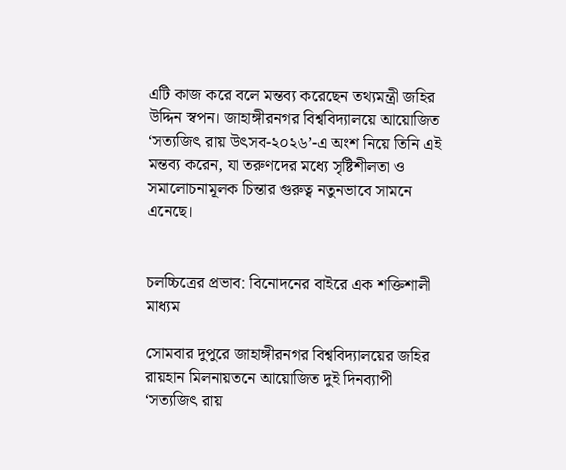এটি কাজ করে বলে মন্তব্য করেছেন তথ্যমন্ত্রী জহির উদ্দিন স্বপন। জাহাঙ্গীরনগর বিশ্ববিদ্যালয়ে আয়োজিত ‘সত্যজিৎ রায় উৎসব-২০২৬’-এ অংশ নিয়ে তিনি এই মন্তব্য করেন, যা তরুণদের মধ্যে সৃষ্টিশীলতা ও সমালোচনামূলক চিন্তার গুরুত্ব নতুনভাবে সামনে এনেছে।


চলচ্চিত্রের প্রভাব: বিনোদনের বাইরে এক শক্তিশালী মাধ্যম

সোমবার দুপুরে জাহাঙ্গীরনগর বিশ্ববিদ্যালয়ের জহির রায়হান মিলনায়তনে আয়োজিত দুই দিনব্যাপী ‘সত্যজিৎ রায়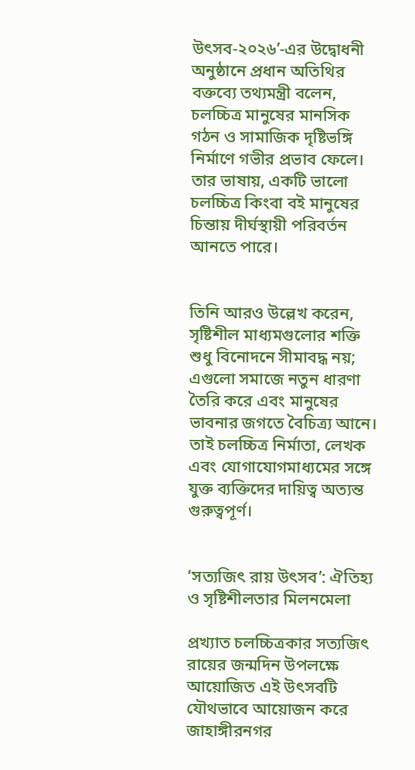উৎসব-২০২৬’-এর উদ্বোধনী অনুষ্ঠানে প্রধান অতিথির বক্তব্যে তথ্যমন্ত্রী বলেন, চলচ্চিত্র মানুষের মানসিক গঠন ও সামাজিক দৃষ্টিভঙ্গি নির্মাণে গভীর প্রভাব ফেলে। তার ভাষায়, একটি ভালো চলচ্চিত্র কিংবা বই মানুষের চিন্তায় দীর্ঘস্থায়ী পরিবর্তন আনতে পারে।


তিনি আরও উল্লেখ করেন, সৃষ্টিশীল মাধ্যমগুলোর শক্তি শুধু বিনোদনে সীমাবদ্ধ নয়; এগুলো সমাজে নতুন ধারণা তৈরি করে এবং মানুষের ভাবনার জগতে বৈচিত্র্য আনে। তাই চলচ্চিত্র নির্মাতা, লেখক এবং যোগাযোগমাধ্যমের সঙ্গে যুক্ত ব্যক্তিদের দায়িত্ব অত্যন্ত গুরুত্বপূর্ণ।


‘সত্যজিৎ রায় উৎসব’: ঐতিহ্য ও সৃষ্টিশীলতার মিলনমেলা

প্রখ্যাত চলচ্চিত্রকার সত্যজিৎ রায়ের জন্মদিন উপলক্ষে আয়োজিত এই উৎসবটি যৌথভাবে আয়োজন করে জাহাঙ্গীরনগর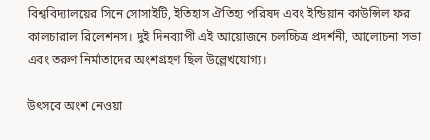বিশ্ববিদ্যালয়ের সিনে সোসাইটি, ইতিহাস ঐতিহ্য পরিষদ এবং ইন্ডিয়ান কাউন্সিল ফর কালচারাল রিলেশনস। দুই দিনব্যাপী এই আয়োজনে চলচ্চিত্র প্রদর্শনী, আলোচনা সভা এবং তরুণ নির্মাতাদের অংশগ্রহণ ছিল উল্লেখযোগ্য।

উৎসবে অংশ নেওয়া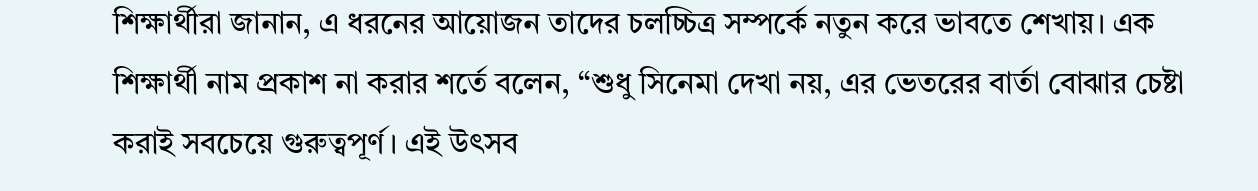শিক্ষার্থীরা জানান, এ ধরনের আয়োজন তাদের চলচ্চিত্র সম্পর্কে নতুন করে ভাবতে শেখায়। এক শিক্ষার্থী নাম প্রকাশ না করার শর্তে বলেন, “শুধু সিনেমা দেখা নয়, এর ভেতরের বার্তা বোঝার চেষ্টা করাই সবচেয়ে গুরুত্বপূর্ণ। এই উৎসব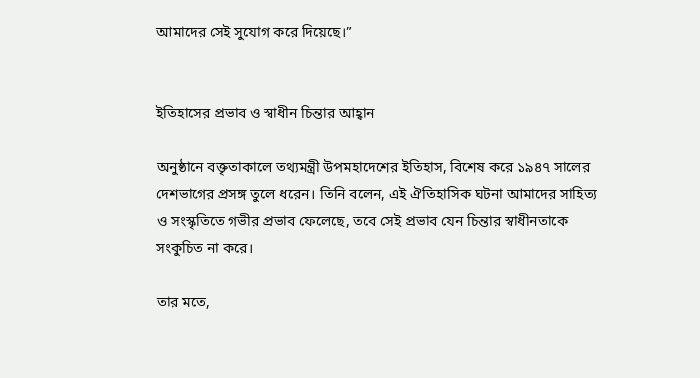আমাদের সেই সুযোগ করে দিয়েছে।”


ইতিহাসের প্রভাব ও স্বাধীন চিন্তার আহ্বান

অনুষ্ঠানে বক্তৃতাকালে তথ্যমন্ত্রী উপমহাদেশের ইতিহাস, বিশেষ করে ১৯৪৭ সালের দেশভাগের প্রসঙ্গ তুলে ধরেন। তিনি বলেন, এই ঐতিহাসিক ঘটনা আমাদের সাহিত্য ও সংস্কৃতিতে গভীর প্রভাব ফেলেছে, তবে সেই প্রভাব যেন চিন্তার স্বাধীনতাকে সংকুচিত না করে।

তার মতে,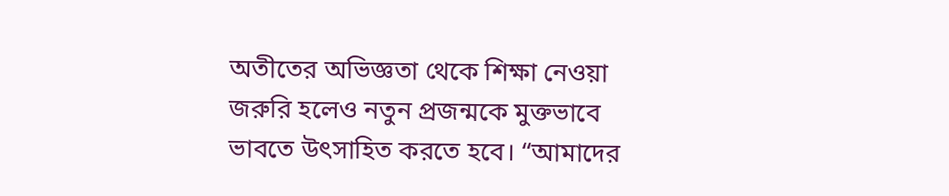অতীতের অভিজ্ঞতা থেকে শিক্ষা নেওয়া জরুরি হলেও নতুন প্রজন্মকে মুক্তভাবে ভাবতে উৎসাহিত করতে হবে। “আমাদের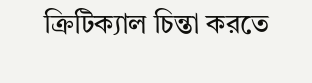ক্রিটিক্যাল চিন্তা করতে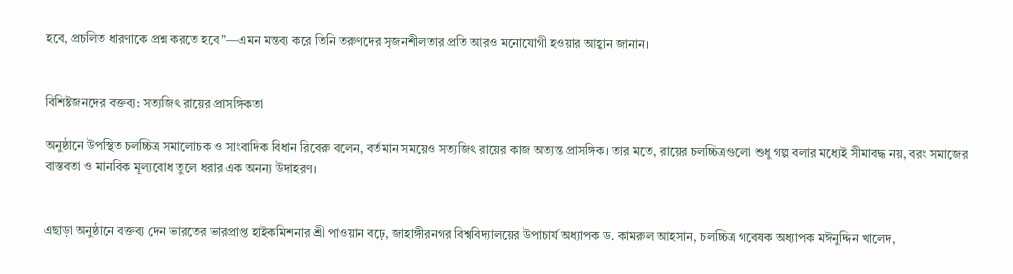হবে, প্রচলিত ধারণাকে প্রশ্ন করতে হবে”—এমন মন্তব্য করে তিনি তরুণদের সৃজনশীলতার প্রতি আরও মনোযোগী হওয়ার আহ্বান জানান।


বিশিষ্টজনদের বক্তব্য: সত্যজিৎ রায়ের প্রাসঙ্গিকতা

অনুষ্ঠানে উপস্থিত চলচ্চিত্র সমালোচক ও সাংবাদিক বিধান রিবেরু বলেন, বর্তমান সময়েও সত্যজিৎ রায়ের কাজ অত্যন্ত প্রাসঙ্গিক। তার মতে, রায়ের চলচ্চিত্রগুলো শুধু গল্প বলার মধ্যেই সীমাবদ্ধ নয়, বরং সমাজের বাস্তবতা ও মানবিক মূল্যবোধ তুলে ধরার এক অনন্য উদাহরণ।


এছাড়া অনুষ্ঠানে বক্তব্য দেন ভারতের ভারপ্রাপ্ত হাইকমিশনার শ্রী পাওয়ান বঢ়ে, জাহাঙ্গীরনগর বিশ্ববিদ্যালয়ের উপাচার্য অধ্যাপক ড. কামরুল আহসান, চলচ্চিত্র গবেষক অধ্যাপক মঈনুদ্দিন খালেদ,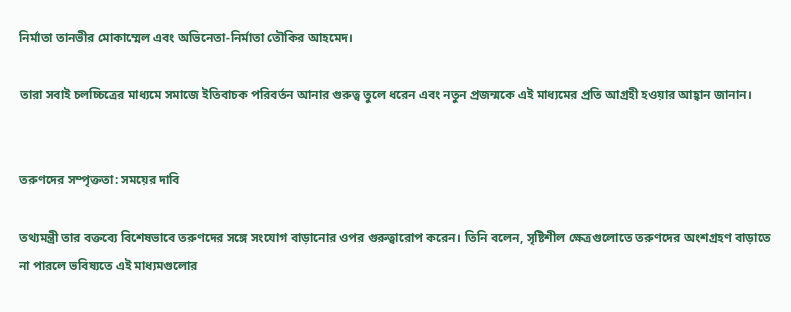নির্মাতা তানভীর মোকাম্মেল এবং অভিনেতা-নির্মাতা তৌকির আহমেদ।

তারা সবাই চলচ্চিত্রের মাধ্যমে সমাজে ইতিবাচক পরিবর্তন আনার গুরুত্ব তুলে ধরেন এবং নতুন প্রজন্মকে এই মাধ্যমের প্রতি আগ্রহী হওয়ার আহ্বান জানান।


তরুণদের সম্পৃক্ততা: সময়ের দাবি

তথ্যমন্ত্রী তার বক্তব্যে বিশেষভাবে তরুণদের সঙ্গে সংযোগ বাড়ানোর ওপর গুরুত্বারোপ করেন। তিনি বলেন, সৃষ্টিশীল ক্ষেত্রগুলোতে তরুণদের অংশগ্রহণ বাড়াতে না পারলে ভবিষ্যতে এই মাধ্যমগুলোর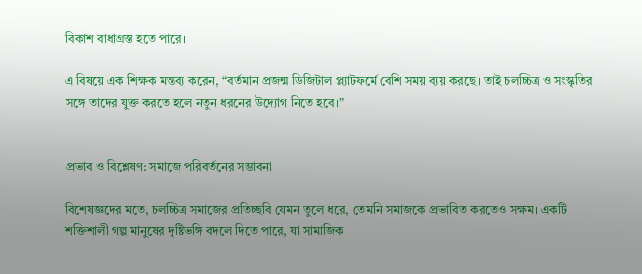বিকাশ বাধাগ্রস্ত হতে পারে।

এ বিষয়ে এক শিক্ষক মন্তব্য করেন, “বর্তমান প্রজন্ম ডিজিটাল প্ল্যাটফর্মে বেশি সময় ব্যয় করছে। তাই চলচ্চিত্র ও সংস্কৃতির সঙ্গে তাদের যুক্ত করতে হলে নতুন ধরনের উদ্যোগ নিতে হবে।”


প্রভাব ও বিশ্লেষণ: সমাজে পরিবর্তনের সম্ভাবনা

বিশেষজ্ঞদের মতে, চলচ্চিত্র সমাজের প্রতিচ্ছবি যেমন তুলে ধরে, তেমনি সমাজকে প্রভাবিত করতেও সক্ষম। একটি শক্তিশালী গল্প মানুষের দৃষ্টিভঙ্গি বদলে দিতে পারে, যা সামাজিক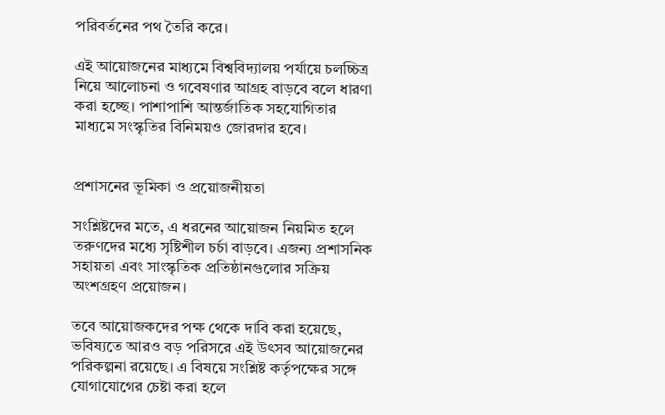পরিবর্তনের পথ তৈরি করে।

এই আয়োজনের মাধ্যমে বিশ্ববিদ্যালয় পর্যায়ে চলচ্চিত্র নিয়ে আলোচনা ও গবেষণার আগ্রহ বাড়বে বলে ধারণা করা হচ্ছে। পাশাপাশি আন্তর্জাতিক সহযোগিতার মাধ্যমে সংস্কৃতির বিনিময়ও জোরদার হবে।


প্রশাসনের ভূমিকা ও প্রয়োজনীয়তা

সংশ্লিষ্টদের মতে, এ ধরনের আয়োজন নিয়মিত হলে তরুণদের মধ্যে সৃষ্টিশীল চর্চা বাড়বে। এজন্য প্রশাসনিক সহায়তা এবং সাংস্কৃতিক প্রতিষ্ঠানগুলোর সক্রিয় অংশগ্রহণ প্রয়োজন।

তবে আয়োজকদের পক্ষ থেকে দাবি করা হয়েছে, ভবিষ্যতে আরও বড় পরিসরে এই উৎসব আয়োজনের পরিকল্পনা রয়েছে। এ বিষয়ে সংশ্লিষ্ট কর্তৃপক্ষের সঙ্গে যোগাযোগের চেষ্টা করা হলে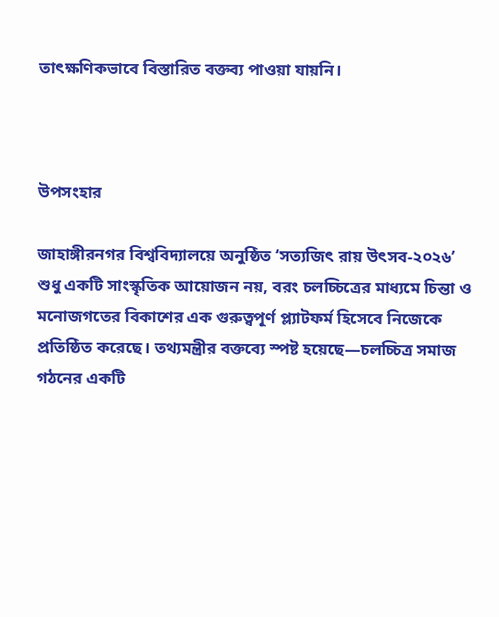তাৎক্ষণিকভাবে বিস্তারিত বক্তব্য পাওয়া যায়নি।



উপসংহার

জাহাঙ্গীরনগর বিশ্ববিদ্যালয়ে অনুষ্ঠিত ‘সত্যজিৎ রায় উৎসব-২০২৬’ শুধু একটি সাংস্কৃতিক আয়োজন নয়, বরং চলচ্চিত্রের মাধ্যমে চিন্তা ও মনোজগতের বিকাশের এক গুরুত্বপূর্ণ প্ল্যাটফর্ম হিসেবে নিজেকে প্রতিষ্ঠিত করেছে। তথ্যমন্ত্রীর বক্তব্যে স্পষ্ট হয়েছে—চলচ্চিত্র সমাজ গঠনের একটি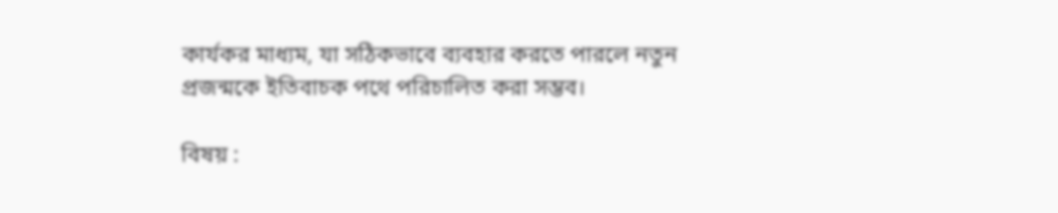কার্যকর মাধ্যম, যা সঠিকভাবে ব্যবহার করতে পারলে নতুন প্রজন্মকে ইতিবাচক পথে পরিচালিত করা সম্ভব।

বিষয় :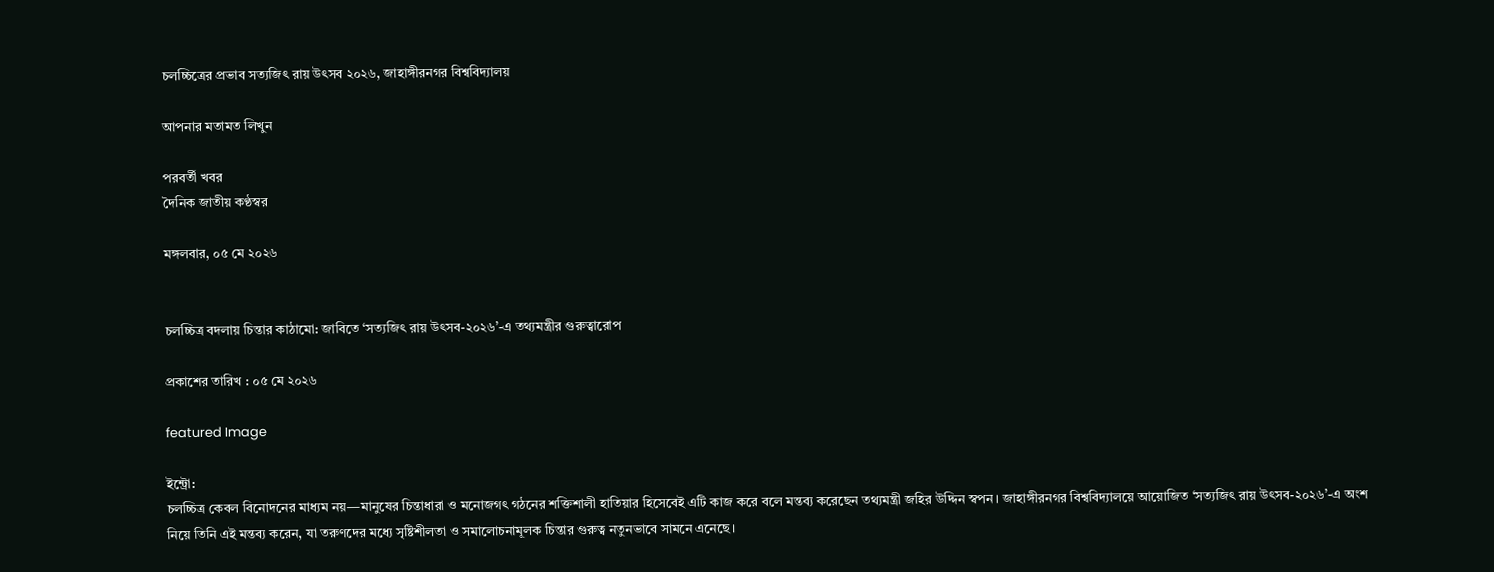চলচ্চিত্রের প্রভাব সত্যজিৎ রায় উৎসব ২০২৬, জাহাঙ্গীরনগর বিশ্ববিদ্যালয়

আপনার মতামত লিখুন

পরবর্তী খবর
দৈনিক জাতীয় কণ্ঠস্বর

মঙ্গলবার, ০৫ মে ২০২৬


চলচ্চিত্র বদলায় চিন্তার কাঠামো: জাবিতে ‘সত্যজিৎ রায় উৎসব-২০২৬’-এ তথ্যমন্ত্রীর গুরুত্বারোপ

প্রকাশের তারিখ : ০৫ মে ২০২৬

featured Image

ইন্ট্রো:
চলচ্চিত্র কেবল বিনোদনের মাধ্যম নয়—মানুষের চিন্তাধারা ও মনোজগৎ গঠনের শক্তিশালী হাতিয়ার হিসেবেই এটি কাজ করে বলে মন্তব্য করেছেন তথ্যমন্ত্রী জহির উদ্দিন স্বপন। জাহাঙ্গীরনগর বিশ্ববিদ্যালয়ে আয়োজিত ‘সত্যজিৎ রায় উৎসব-২০২৬’-এ অংশ নিয়ে তিনি এই মন্তব্য করেন, যা তরুণদের মধ্যে সৃষ্টিশীলতা ও সমালোচনামূলক চিন্তার গুরুত্ব নতুনভাবে সামনে এনেছে।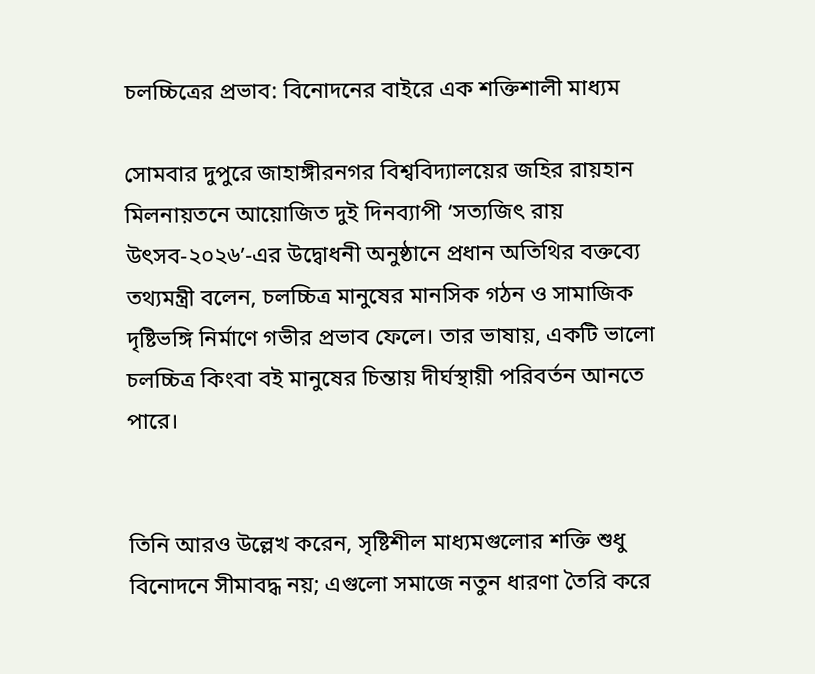চলচ্চিত্রের প্রভাব: বিনোদনের বাইরে এক শক্তিশালী মাধ্যম

সোমবার দুপুরে জাহাঙ্গীরনগর বিশ্ববিদ্যালয়ের জহির রায়হান মিলনায়তনে আয়োজিত দুই দিনব্যাপী ‘সত্যজিৎ রায় উৎসব-২০২৬’-এর উদ্বোধনী অনুষ্ঠানে প্রধান অতিথির বক্তব্যে তথ্যমন্ত্রী বলেন, চলচ্চিত্র মানুষের মানসিক গঠন ও সামাজিক দৃষ্টিভঙ্গি নির্মাণে গভীর প্রভাব ফেলে। তার ভাষায়, একটি ভালো চলচ্চিত্র কিংবা বই মানুষের চিন্তায় দীর্ঘস্থায়ী পরিবর্তন আনতে পারে।


তিনি আরও উল্লেখ করেন, সৃষ্টিশীল মাধ্যমগুলোর শক্তি শুধু বিনোদনে সীমাবদ্ধ নয়; এগুলো সমাজে নতুন ধারণা তৈরি করে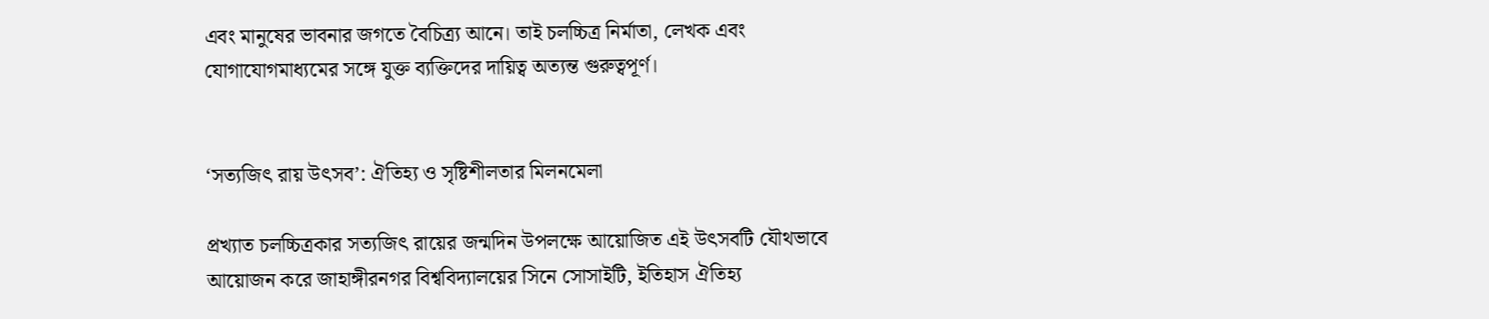এবং মানুষের ভাবনার জগতে বৈচিত্র্য আনে। তাই চলচ্চিত্র নির্মাতা, লেখক এবং যোগাযোগমাধ্যমের সঙ্গে যুক্ত ব্যক্তিদের দায়িত্ব অত্যন্ত গুরুত্বপূর্ণ।


‘সত্যজিৎ রায় উৎসব’: ঐতিহ্য ও সৃষ্টিশীলতার মিলনমেলা

প্রখ্যাত চলচ্চিত্রকার সত্যজিৎ রায়ের জন্মদিন উপলক্ষে আয়োজিত এই উৎসবটি যৌথভাবে আয়োজন করে জাহাঙ্গীরনগর বিশ্ববিদ্যালয়ের সিনে সোসাইটি, ইতিহাস ঐতিহ্য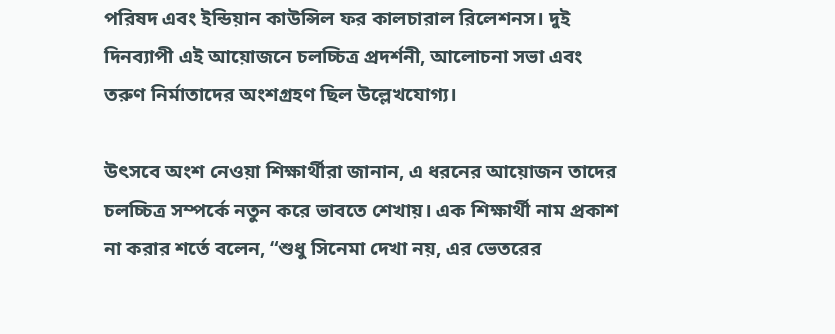পরিষদ এবং ইন্ডিয়ান কাউন্সিল ফর কালচারাল রিলেশনস। দুই দিনব্যাপী এই আয়োজনে চলচ্চিত্র প্রদর্শনী, আলোচনা সভা এবং তরুণ নির্মাতাদের অংশগ্রহণ ছিল উল্লেখযোগ্য।

উৎসবে অংশ নেওয়া শিক্ষার্থীরা জানান, এ ধরনের আয়োজন তাদের চলচ্চিত্র সম্পর্কে নতুন করে ভাবতে শেখায়। এক শিক্ষার্থী নাম প্রকাশ না করার শর্তে বলেন, “শুধু সিনেমা দেখা নয়, এর ভেতরের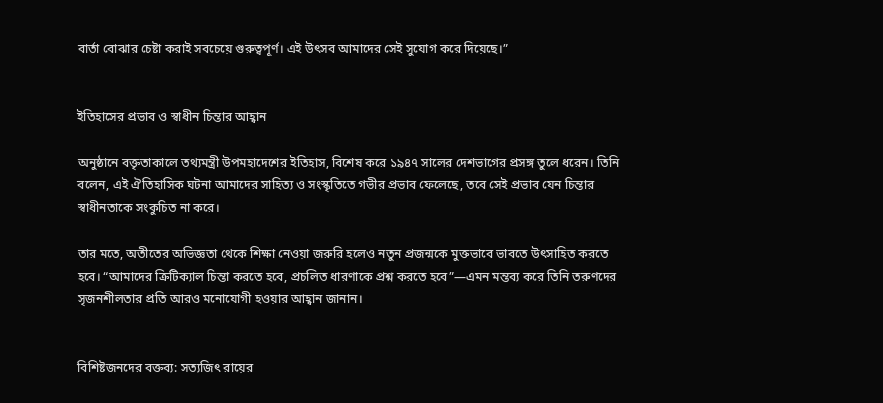বার্তা বোঝার চেষ্টা করাই সবচেয়ে গুরুত্বপূর্ণ। এই উৎসব আমাদের সেই সুযোগ করে দিয়েছে।”


ইতিহাসের প্রভাব ও স্বাধীন চিন্তার আহ্বান

অনুষ্ঠানে বক্তৃতাকালে তথ্যমন্ত্রী উপমহাদেশের ইতিহাস, বিশেষ করে ১৯৪৭ সালের দেশভাগের প্রসঙ্গ তুলে ধরেন। তিনি বলেন, এই ঐতিহাসিক ঘটনা আমাদের সাহিত্য ও সংস্কৃতিতে গভীর প্রভাব ফেলেছে, তবে সেই প্রভাব যেন চিন্তার স্বাধীনতাকে সংকুচিত না করে।

তার মতে, অতীতের অভিজ্ঞতা থেকে শিক্ষা নেওয়া জরুরি হলেও নতুন প্রজন্মকে মুক্তভাবে ভাবতে উৎসাহিত করতে হবে। “আমাদের ক্রিটিক্যাল চিন্তা করতে হবে, প্রচলিত ধারণাকে প্রশ্ন করতে হবে”—এমন মন্তব্য করে তিনি তরুণদের সৃজনশীলতার প্রতি আরও মনোযোগী হওয়ার আহ্বান জানান।


বিশিষ্টজনদের বক্তব্য: সত্যজিৎ রায়ের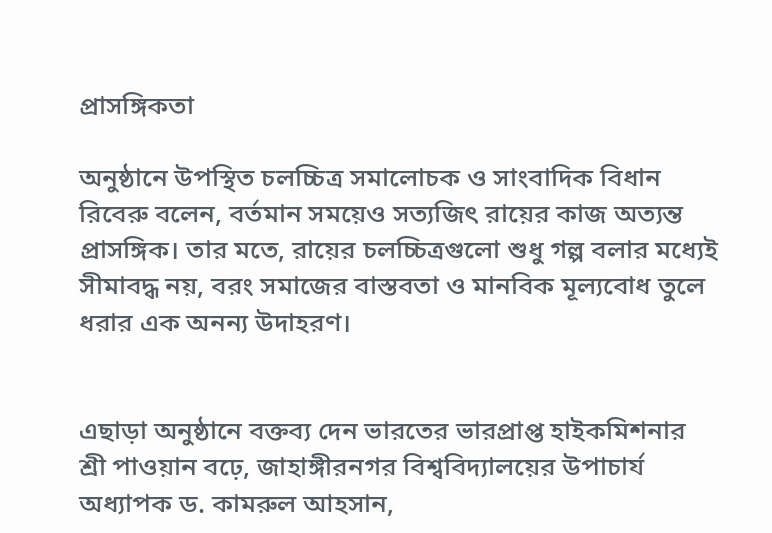প্রাসঙ্গিকতা

অনুষ্ঠানে উপস্থিত চলচ্চিত্র সমালোচক ও সাংবাদিক বিধান রিবেরু বলেন, বর্তমান সময়েও সত্যজিৎ রায়ের কাজ অত্যন্ত প্রাসঙ্গিক। তার মতে, রায়ের চলচ্চিত্রগুলো শুধু গল্প বলার মধ্যেই সীমাবদ্ধ নয়, বরং সমাজের বাস্তবতা ও মানবিক মূল্যবোধ তুলে ধরার এক অনন্য উদাহরণ।


এছাড়া অনুষ্ঠানে বক্তব্য দেন ভারতের ভারপ্রাপ্ত হাইকমিশনার শ্রী পাওয়ান বঢ়ে, জাহাঙ্গীরনগর বিশ্ববিদ্যালয়ের উপাচার্য অধ্যাপক ড. কামরুল আহসান,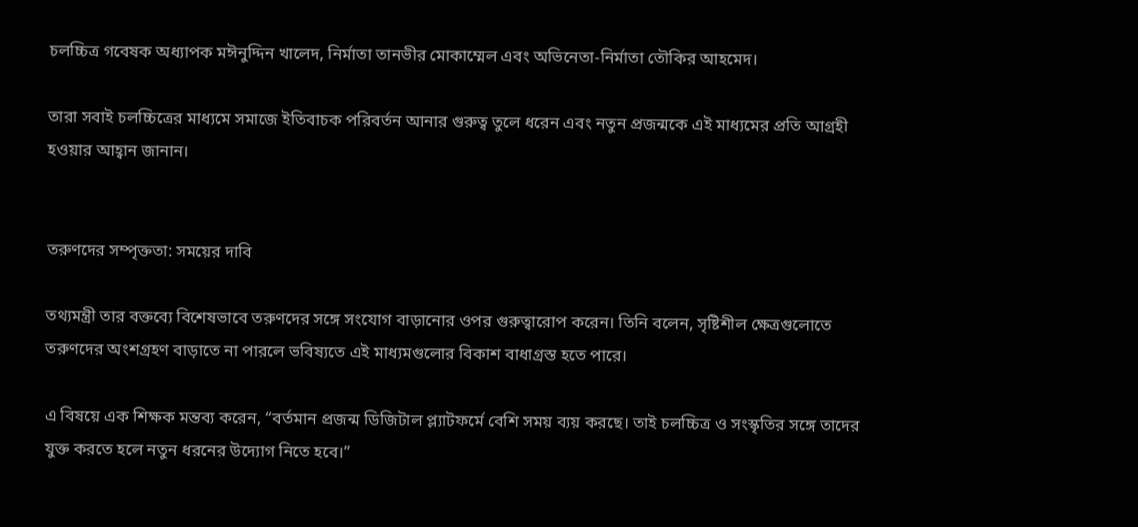চলচ্চিত্র গবেষক অধ্যাপক মঈনুদ্দিন খালেদ, নির্মাতা তানভীর মোকাম্মেল এবং অভিনেতা-নির্মাতা তৌকির আহমেদ।

তারা সবাই চলচ্চিত্রের মাধ্যমে সমাজে ইতিবাচক পরিবর্তন আনার গুরুত্ব তুলে ধরেন এবং নতুন প্রজন্মকে এই মাধ্যমের প্রতি আগ্রহী হওয়ার আহ্বান জানান।


তরুণদের সম্পৃক্ততা: সময়ের দাবি

তথ্যমন্ত্রী তার বক্তব্যে বিশেষভাবে তরুণদের সঙ্গে সংযোগ বাড়ানোর ওপর গুরুত্বারোপ করেন। তিনি বলেন, সৃষ্টিশীল ক্ষেত্রগুলোতে তরুণদের অংশগ্রহণ বাড়াতে না পারলে ভবিষ্যতে এই মাধ্যমগুলোর বিকাশ বাধাগ্রস্ত হতে পারে।

এ বিষয়ে এক শিক্ষক মন্তব্য করেন, “বর্তমান প্রজন্ম ডিজিটাল প্ল্যাটফর্মে বেশি সময় ব্যয় করছে। তাই চলচ্চিত্র ও সংস্কৃতির সঙ্গে তাদের যুক্ত করতে হলে নতুন ধরনের উদ্যোগ নিতে হবে।”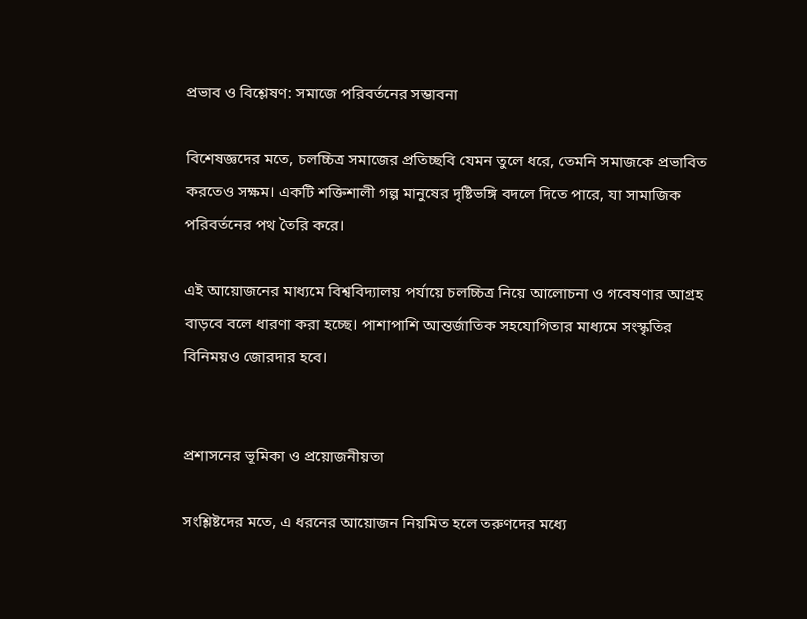প্রভাব ও বিশ্লেষণ: সমাজে পরিবর্তনের সম্ভাবনা

বিশেষজ্ঞদের মতে, চলচ্চিত্র সমাজের প্রতিচ্ছবি যেমন তুলে ধরে, তেমনি সমাজকে প্রভাবিত করতেও সক্ষম। একটি শক্তিশালী গল্প মানুষের দৃষ্টিভঙ্গি বদলে দিতে পারে, যা সামাজিক পরিবর্তনের পথ তৈরি করে।

এই আয়োজনের মাধ্যমে বিশ্ববিদ্যালয় পর্যায়ে চলচ্চিত্র নিয়ে আলোচনা ও গবেষণার আগ্রহ বাড়বে বলে ধারণা করা হচ্ছে। পাশাপাশি আন্তর্জাতিক সহযোগিতার মাধ্যমে সংস্কৃতির বিনিময়ও জোরদার হবে।


প্রশাসনের ভূমিকা ও প্রয়োজনীয়তা

সংশ্লিষ্টদের মতে, এ ধরনের আয়োজন নিয়মিত হলে তরুণদের মধ্যে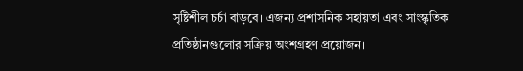সৃষ্টিশীল চর্চা বাড়বে। এজন্য প্রশাসনিক সহায়তা এবং সাংস্কৃতিক প্রতিষ্ঠানগুলোর সক্রিয় অংশগ্রহণ প্রয়োজন।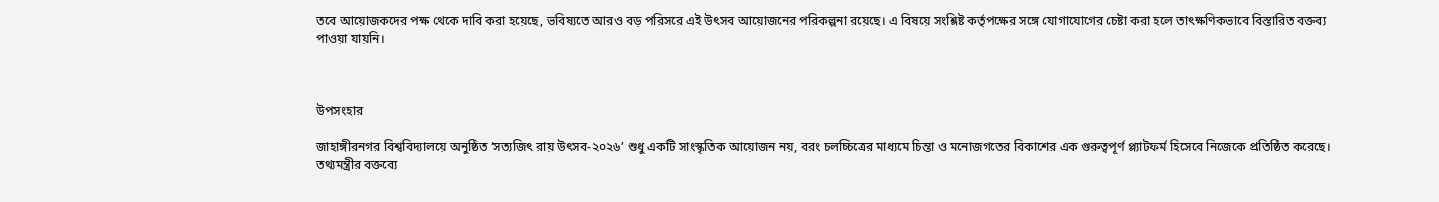তবে আয়োজকদের পক্ষ থেকে দাবি করা হয়েছে, ভবিষ্যতে আরও বড় পরিসরে এই উৎসব আয়োজনের পরিকল্পনা রয়েছে। এ বিষয়ে সংশ্লিষ্ট কর্তৃপক্ষের সঙ্গে যোগাযোগের চেষ্টা করা হলে তাৎক্ষণিকভাবে বিস্তারিত বক্তব্য পাওয়া যায়নি।



উপসংহার

জাহাঙ্গীরনগর বিশ্ববিদ্যালয়ে অনুষ্ঠিত ‘সত্যজিৎ রায় উৎসব-২০২৬’ শুধু একটি সাংস্কৃতিক আয়োজন নয়, বরং চলচ্চিত্রের মাধ্যমে চিন্তা ও মনোজগতের বিকাশের এক গুরুত্বপূর্ণ প্ল্যাটফর্ম হিসেবে নিজেকে প্রতিষ্ঠিত করেছে। তথ্যমন্ত্রীর বক্তব্যে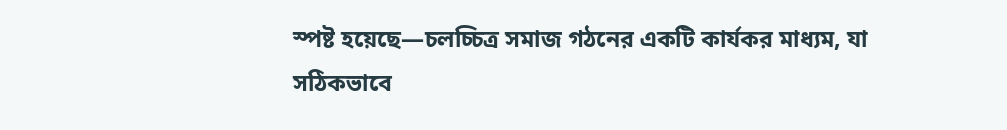স্পষ্ট হয়েছে—চলচ্চিত্র সমাজ গঠনের একটি কার্যকর মাধ্যম, যা সঠিকভাবে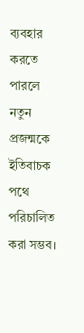ব্যবহার করতে পারলে নতুন প্রজন্মকে ইতিবাচক পথে পরিচালিত করা সম্ভব।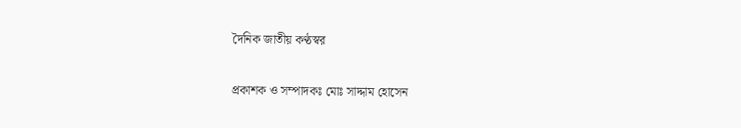দৈনিক জাতীয় কণ্ঠস্বর

প্রকাশক ও সম্পাদকঃ মোঃ সাদ্দাম হোসেন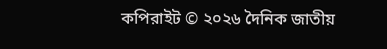কপিরাইট © ২০২৬ দৈনিক জাতীয়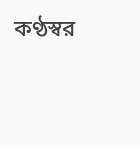কণ্ঠস্বর